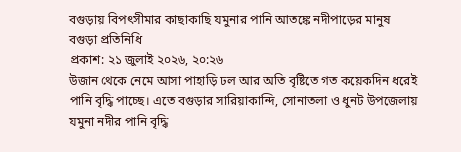বগুড়ায় বিপৎসীমার কাছাকাছি যমুনার পানি আতঙ্কে নদীপাড়ের মানুষ
বগুড়া প্রতিনিধি
প্রকাশ: ২১ জুলাই ২০২৬, ২০:২৬
উজান থেকে নেমে আসা পাহাড়ি ঢল আর অতি বৃষ্টিতে গত কয়েকদিন ধরেই পানি বৃদ্ধি পাচ্ছে। এতে বগুড়ার সারিয়াকান্দি, সোনাতলা ও ধুনট উপজেলায় যমুনা নদীর পানি বৃদ্ধি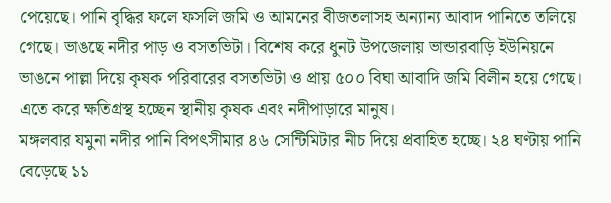পেয়েছে। পানি বৃদ্ধির ফলে ফসলি জমি ও আমনের বীজতলাসহ অন্যান্য আবাদ পানিতে তলিয়ে গেছে। ভাঙছে নদীর পাড় ও বসতভিটা। বিশেষ করে ধুনট উপজেলায় ভান্ডারবাড়ি ইউনিয়নে ভাঙনে পাল্লা দিয়ে কৃষক পরিবারের বসতভিটা ও প্রায় ৫০০ বিঘা আবাদি জমি বিলীন হয়ে গেছে। এতে করে ক্ষতিগ্রস্থ হচ্ছেন স্থানীয় কৃষক এবং নদীপাড়ারে মানুষ।
মঙ্গলবার যমুনা নদীর পানি বিপৎসীমার ৪৬ সেন্টিমিটার নীচ দিয়ে প্রবাহিত হচ্ছে। ২৪ ঘণ্টায় পানি বেড়েছে ১১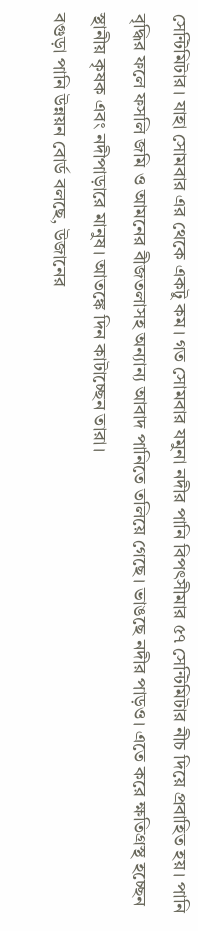সেন্টিমিটার। যাহা সোমবার এর থেকে একটু কম। গত সোমবার যমুনা নদীর পানি বিপৎসীমার ৫৭ সেন্টিমিটার নীচ দিয়ে প্রবাহিত হয়। পানি বৃদ্ধির ফলে ফসলি জমি ও আমনের বীজতলাসহ অন্যান্য আবাদ পানিতে তলিয়ে গেছে। ভাঙছে নদীর পাড়ও। এতে করে ক্ষতিগ্রস্থ হচ্ছেন স্থানীয় কৃষক এবং নদীপাড়ারে মানুষ। আতঙ্কে দিন কাটাচ্ছেন তারা।
বগুড়া পানি উন্নয়ন বোর্ড বলছে, উজানের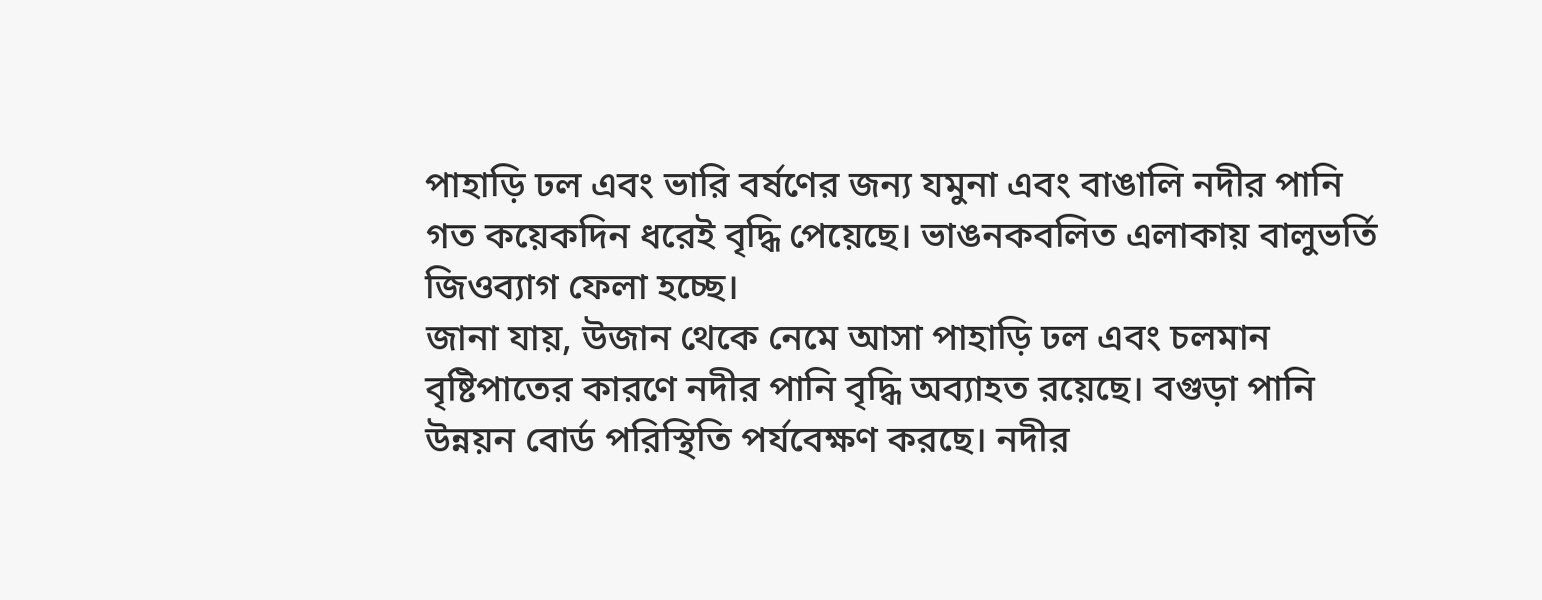পাহাড়ি ঢল এবং ভারি বর্ষণের জন্য যমুনা এবং বাঙালি নদীর পানি গত কয়েকদিন ধরেই বৃদ্ধি পেয়েছে। ভাঙনকবলিত এলাকায় বালুভর্তি জিওব্যাগ ফেলা হচ্ছে।
জানা যায়, উজান থেকে নেমে আসা পাহাড়ি ঢল এবং চলমান বৃষ্টিপাতের কারণে নদীর পানি বৃদ্ধি অব্যাহত রয়েছে। বগুড়া পানি উন্নয়ন বোর্ড পরিস্থিতি পর্যবেক্ষণ করছে। নদীর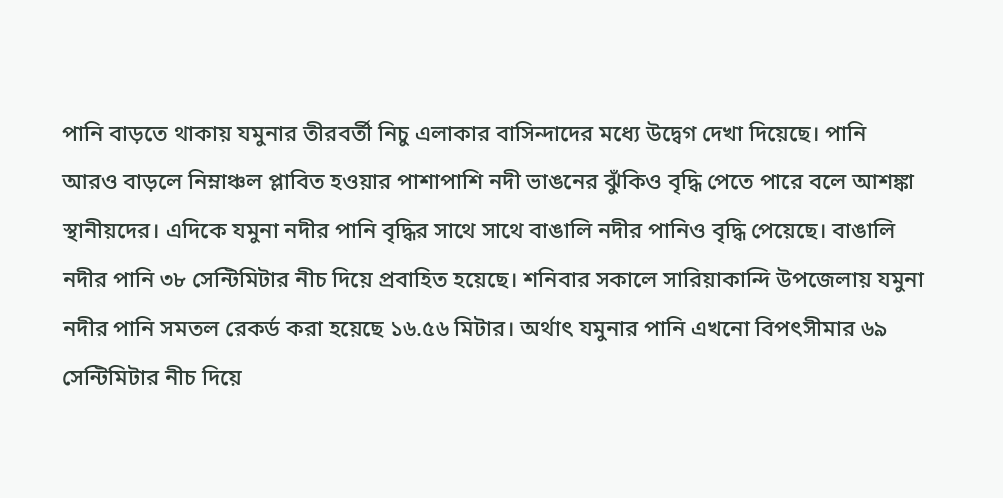পানি বাড়তে থাকায় যমুনার তীরবর্তী নিচু এলাকার বাসিন্দাদের মধ্যে উদ্বেগ দেখা দিয়েছে। পানি আরও বাড়লে নিম্নাঞ্চল প্লাবিত হওয়ার পাশাপাশি নদী ভাঙনের ঝুঁকিও বৃদ্ধি পেতে পারে বলে আশঙ্কা স্থানীয়দের। এদিকে যমুনা নদীর পানি বৃদ্ধির সাথে সাথে বাঙালি নদীর পানিও বৃদ্ধি পেয়েছে। বাঙালি নদীর পানি ৩৮ সেন্টিমিটার নীচ দিয়ে প্রবাহিত হয়েছে। শনিবার সকালে সারিয়াকান্দি উপজেলায় যমুনা নদীর পানি সমতল রেকর্ড করা হয়েছে ১৬.৫৬ মিটার। অর্থাৎ যমুনার পানি এখনো বিপৎসীমার ৬৯ সেন্টিমিটার নীচ দিয়ে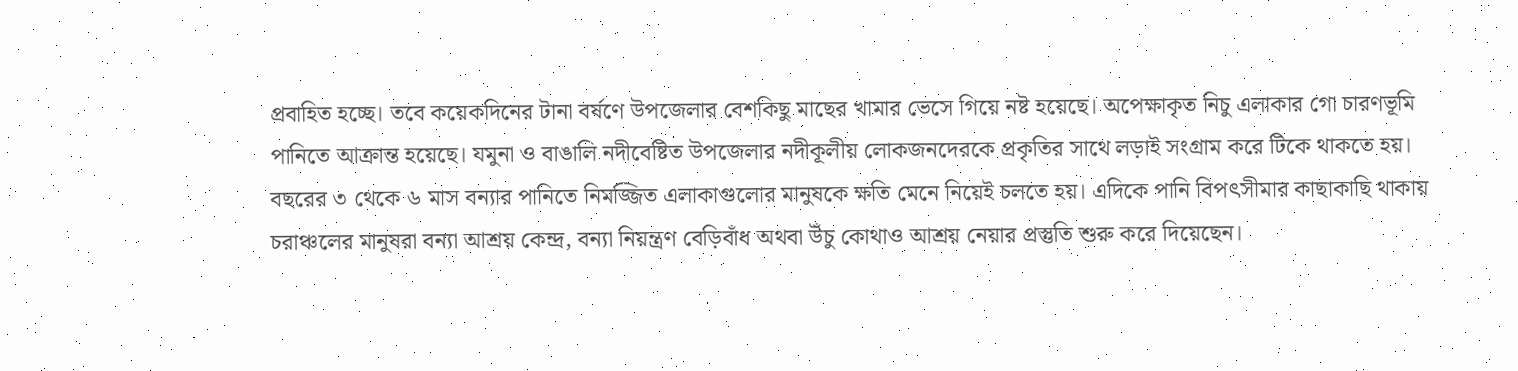প্রবাহিত হচ্ছে। তবে কয়েকদিনের টানা বর্ষণে উপজেলার বেশকিছু মাছের খামার ভেসে গিয়ে নষ্ট হয়েছে। অপেক্ষাকৃত নিচু এলাকার গো চারণভূমি পানিতে আক্রান্ত হয়েছে। যমুনা ও বাঙালি নদীবেষ্টিত উপজেলার নদীকূলীয় লোকজনদেরকে প্রকৃতির সাথে লড়াই সংগ্রাম করে টিকে থাকতে হয়। বছরের ৩ থেকে ৬ মাস বন্যার পানিতে নিমজ্জিত এলাকাগুলোর মানুষকে ক্ষতি মেনে নিয়েই চলতে হয়। এদিকে পানি বিপৎসীমার কাছাকাছি থাকায় চরাঞ্চলের মানুষরা বন্যা আশ্রয় কেন্দ্র, বন্যা নিয়ন্ত্রণ বেড়িবাঁধ অথবা উঁচু কোথাও আশ্রয় নেয়ার প্রস্তুতি শুরু করে দিয়েছেন।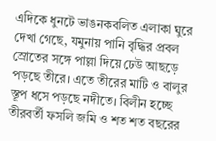এদিকে ধুনটে ভাঙনকবলিত এলাকা ঘুরে দেখা গেছে, যমুনায় পানি বৃদ্ধির প্রবল স্রোতের সঙ্গে পাল্লা দিয়ে ঢেউ আছড়ে পড়ছে তীরে। এতে তীরের মাটি ও বালুর স্তূপ ধসে পড়ছে নদীতে। বিলীন হচ্ছে তীরবর্তী ফসলি জমি ও শত শত বছরের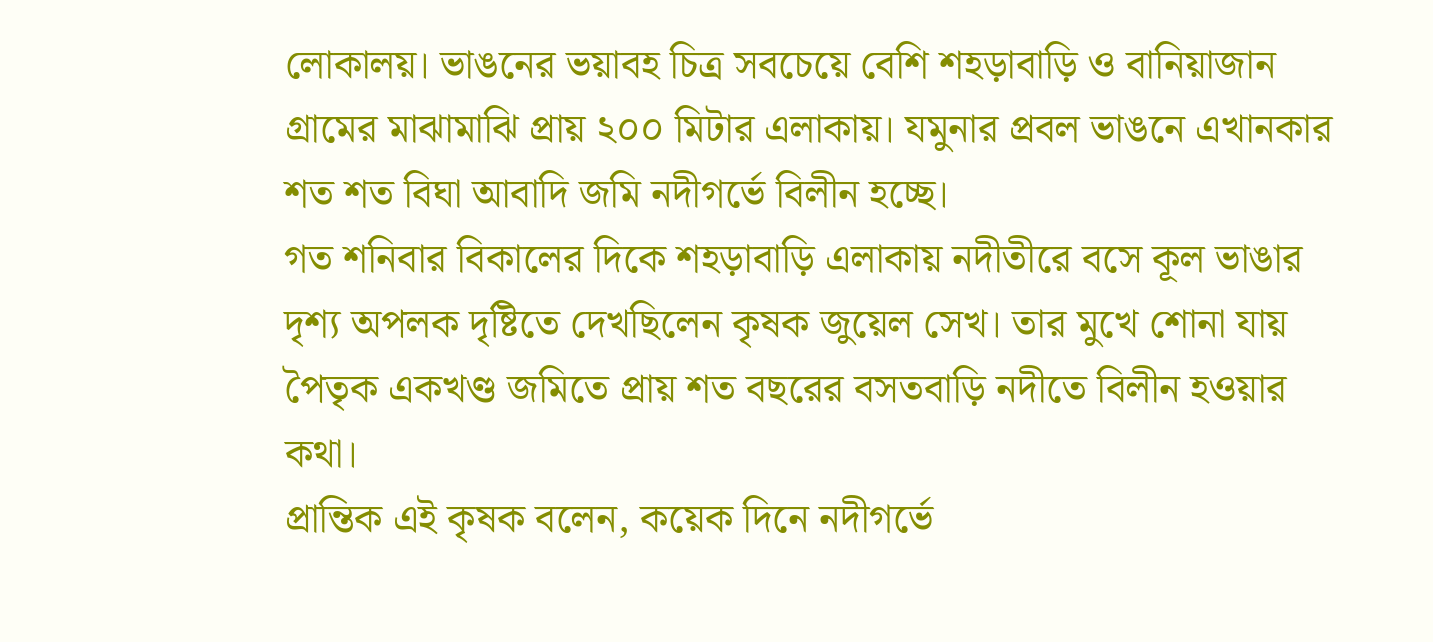লোকালয়। ভাঙনের ভয়াবহ চিত্র সবচেয়ে বেশি শহড়াবাড়ি ও বানিয়াজান গ্রামের মাঝামাঝি প্রায় ২০০ মিটার এলাকায়। যমুনার প্রবল ভাঙনে এখানকার শত শত বিঘা আবাদি জমি নদীগর্ভে বিলীন হচ্ছে।
গত শনিবার বিকালের দিকে শহড়াবাড়ি এলাকায় নদীতীরে বসে কূল ভাঙার দৃশ্য অপলক দৃষ্টিতে দেখছিলেন কৃষক জুয়েল সেখ। তার মুখে শোনা যায় পৈতৃক একখণ্ড জমিতে প্রায় শত বছরের বসতবাড়ি নদীতে বিলীন হওয়ার কথা।
প্রান্তিক এই কৃষক বলেন, কয়েক দিনে নদীগর্ভে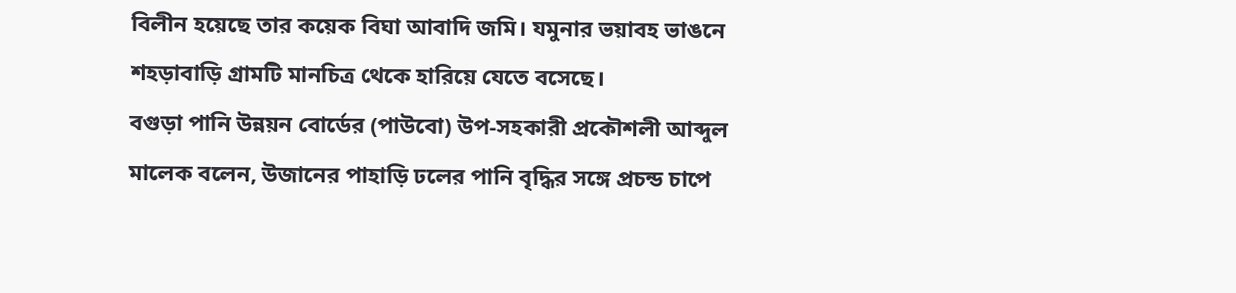বিলীন হয়েছে তার কয়েক বিঘা আবাদি জমি। যমুনার ভয়াবহ ভাঙনে শহড়াবাড়ি গ্রামটি মানচিত্র থেকে হারিয়ে যেতে বসেছে।
বগুড়া পানি উন্নয়ন বোর্ডের (পাউবো) উপ-সহকারী প্রকৌশলী আব্দুল মালেক বলেন, উজানের পাহাড়ি ঢলের পানি বৃদ্ধির সঙ্গে প্রচন্ড চাপে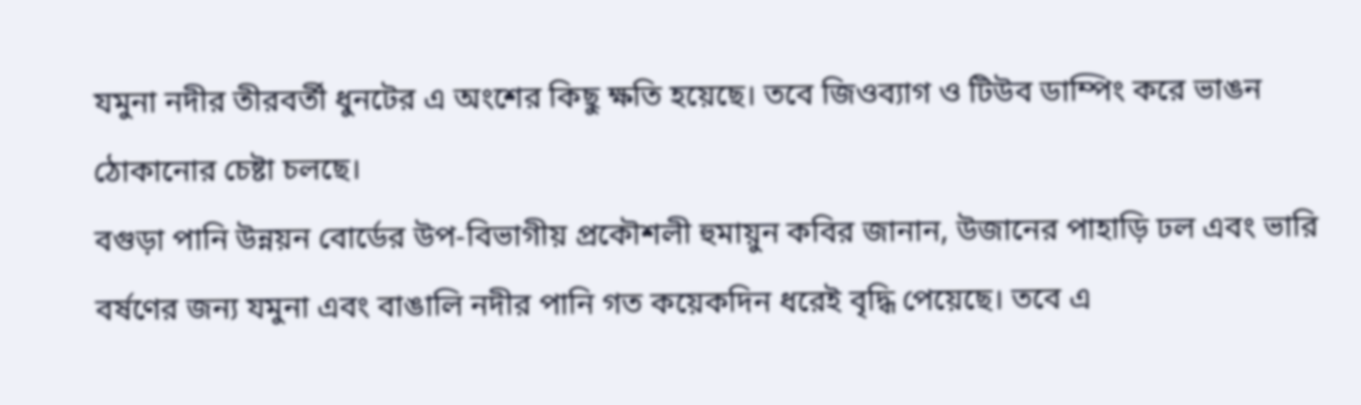যমুনা নদীর তীরবর্তী ধুনটের এ অংশের কিছু ক্ষতি হয়েছে। তবে জিওব্যাগ ও টিউব ডাম্পিং করে ভাঙন ঠোকানোর চেষ্টা চলছে।
বগুড়া পানি উন্নয়ন বোর্ডের উপ-বিভাগীয় প্রকৌশলী হুমায়ুন কবির জানান, উজানের পাহাড়ি ঢল এবং ভারি বর্ষণের জন্য যমুনা এবং বাঙালি নদীর পানি গত কয়েকদিন ধরেই বৃদ্ধি পেয়েছে। তবে এ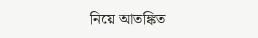নিয়ে আতঙ্কিত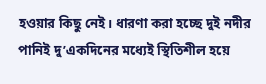হওয়ার কিছু নেই। ধারণা করা হচ্ছে দুই নদীর পানিই দু’একদিনের মধ্যেই স্থিতিশীল হয়ে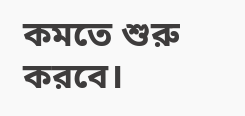কমতে শুরু করবে।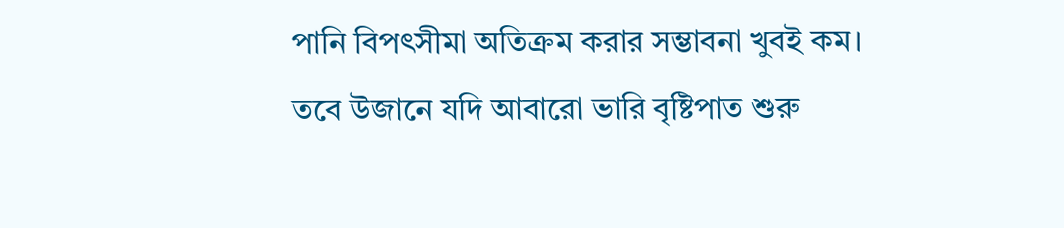পানি বিপৎসীমা অতিক্রম করার সম্ভাবনা খুবই কম। তবে উজানে যদি আবারো ভারি বৃষ্টিপাত শুরু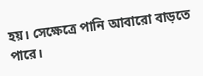হয়। সেক্ষেত্রে পানি আবারো বাড়তে পারে।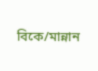বিকে/মান্নান